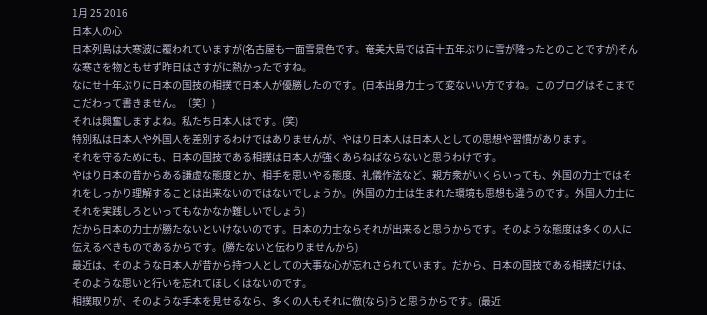1月 25 2016
日本人の心
日本列島は大寒波に覆われていますが(名古屋も一面雪景色です。奄美大島では百十五年ぶりに雪が降ったとのことですが)そんな寒さを物ともせず昨日はさすがに熱かったですね。
なにせ十年ぶりに日本の国技の相撲で日本人が優勝したのです。(日本出身力士って変ないい方ですね。このブログはそこまでこだわって書きません。〔笑〕)
それは興奮しますよね。私たち日本人はです。(笑)
特別私は日本人や外国人を差別するわけではありませんが、やはり日本人は日本人としての思想や習慣があります。
それを守るためにも、日本の国技である相撲は日本人が強くあらねばならないと思うわけです。
やはり日本の昔からある謙虚な態度とか、相手を思いやる態度、礼儀作法など、親方衆がいくらいっても、外国の力士ではそれをしっかり理解することは出来ないのではないでしょうか。(外国の力士は生まれた環境も思想も違うのです。外国人力士にそれを実践しろといってもなかなか難しいでしょう)
だから日本の力士が勝たないといけないのです。日本の力士ならそれが出来ると思うからです。そのような態度は多くの人に伝えるべきものであるからです。(勝たないと伝わりませんから)
最近は、そのような日本人が昔から持つ人としての大事な心が忘れさられています。だから、日本の国技である相撲だけは、そのような思いと行いを忘れてほしくはないのです。
相撲取りが、そのような手本を見せるなら、多くの人もそれに倣(なら)うと思うからです。(最近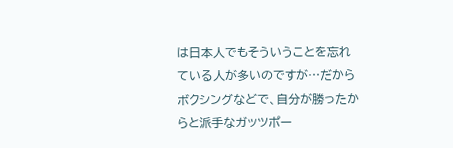は日本人でもそういうことを忘れている人が多いのですが…だからボクシングなどで、自分が勝ったからと派手なガッツポー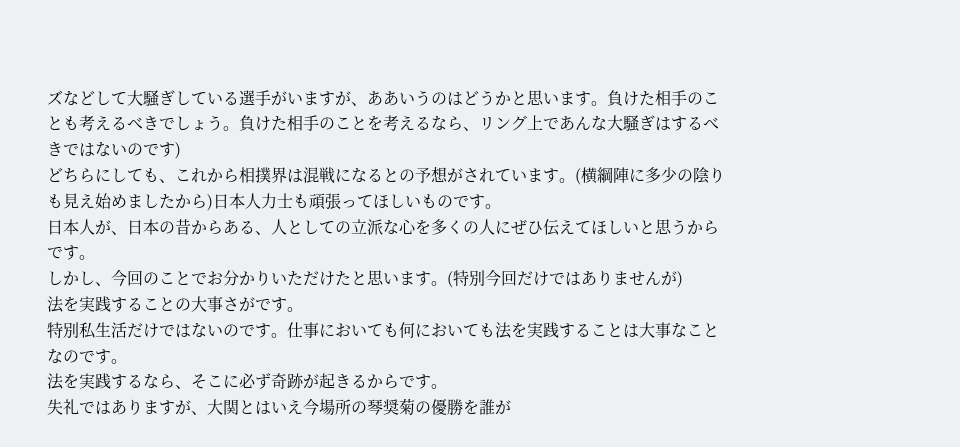ズなどして大騒ぎしている選手がいますが、ああいうのはどうかと思います。負けた相手のことも考えるべきでしょう。負けた相手のことを考えるなら、リング上であんな大騒ぎはするべきではないのです)
どちらにしても、これから相撲界は混戦になるとの予想がされています。(横綱陣に多少の陰りも見え始めましたから)日本人力士も頑張ってほしいものです。
日本人が、日本の昔からある、人としての立派な心を多くの人にぜひ伝えてほしいと思うからです。
しかし、今回のことでお分かりいただけたと思います。(特別今回だけではありませんが)
法を実践することの大事さがです。
特別私生活だけではないのです。仕事においても何においても法を実践することは大事なことなのです。
法を実践するなら、そこに必ず奇跡が起きるからです。
失礼ではありますが、大関とはいえ今場所の琴奨菊の優勝を誰が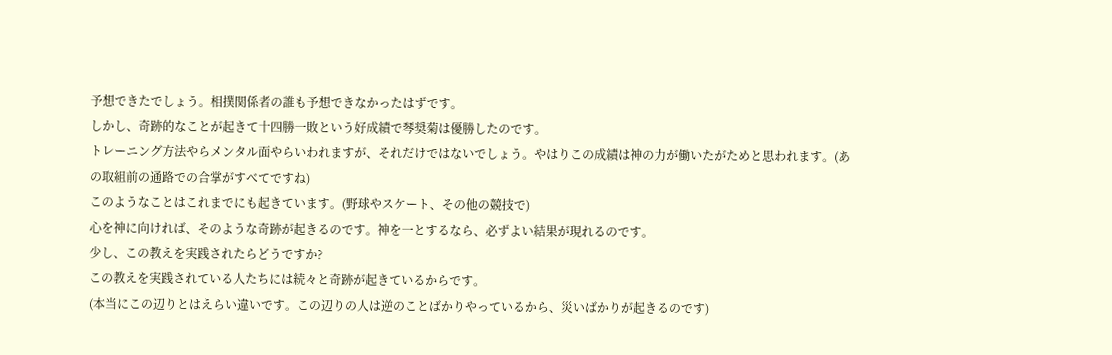予想できたでしょう。相撲関係者の誰も予想できなかったはずです。
しかし、奇跡的なことが起きて十四勝一敗という好成績で琴奨菊は優勝したのです。
トレーニング方法やらメンタル面やらいわれますが、それだけではないでしょう。やはりこの成績は神の力が働いたがためと思われます。(あの取組前の通路での合掌がすべてですね)
このようなことはこれまでにも起きています。(野球やスケート、その他の競技で)
心を神に向ければ、そのような奇跡が起きるのです。神を一とするなら、必ずよい結果が現れるのです。
少し、この教えを実践されたらどうですか?
この教えを実践されている人たちには続々と奇跡が起きているからです。
(本当にこの辺りとはえらい違いです。この辺りの人は逆のことばかりやっているから、災いばかりが起きるのです)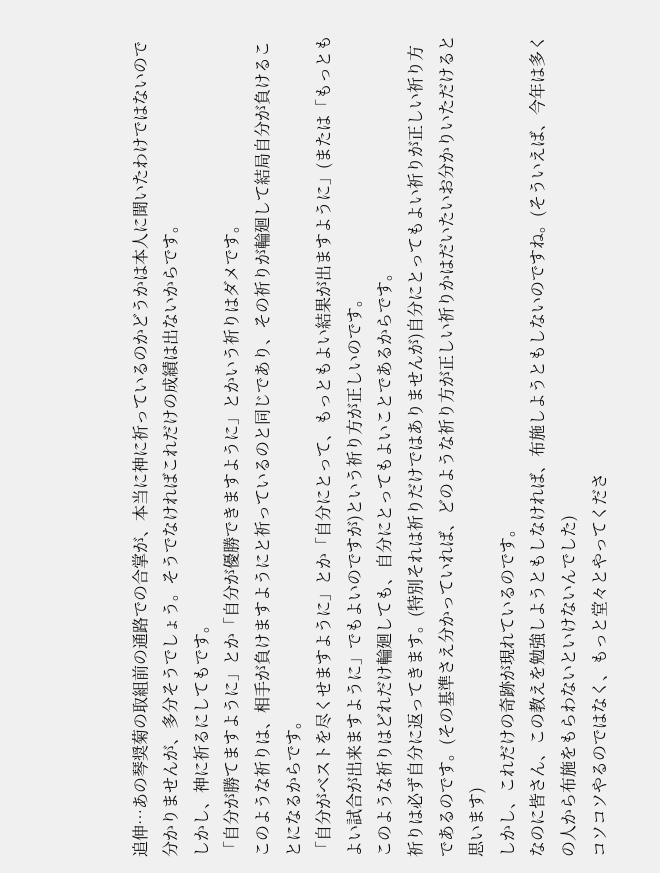追伸…あの琴奨菊の取組前の通路での合掌が、本当に神に祈っているのかどうかは本人に聞いたわけではないので分かりませんが、多分そうでしょう。そうでなければこれだけの成績は出ないからです。
しかし、神に祈るにしてもです。
「自分が勝てますように」とか「自分が優勝できますように」とかいう祈りはダメです。
このような祈りは、相手が負けますようにと祈っているのと同じであり、その祈りが輪廻して結局自分が負けることになるからです。
「自分がベストを尽くせますように」とか「自分にとって、もっともよい結果が出ますように」(または「もっともよい試合が出来ますように」でもよいのですが)という祈り方が正しいのです。
このような祈りはどれだけ輪廻しても、自分にとってもよいことであるからです。
祈りは必ず自分に返ってきます。(特別それは祈りだけではありませんが)自分にとってもよい祈りが正しい祈り方であるのです。(その基準さえ分かっていれば、どのような祈り方が正しい祈りかはだいたいお分かりいただけると思います)
しかし、これだけの奇跡が現れているのです。
なのに皆さん、この教えを勉強しようともしなければ、布施しようともしないのですね。(そういえば、今年は多くの人から布施をもらわないといけないんでした)
コソコソやるのではなく、もっと堂々とやってくださ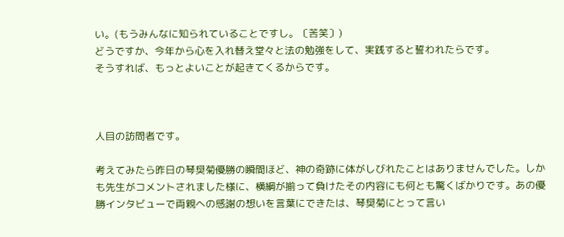い。(もうみんなに知られていることですし。〔苦笑〕)
どうですか、今年から心を入れ替え堂々と法の勉強をして、実践すると誓われたらです。
そうすれば、もっとよいことが起きてくるからです。



人目の訪問者です。

考えてみたら昨日の琴奨菊優勝の瞬間ほど、神の奇跡に体がしびれたことはありませんでした。しかも先生がコメントされました様に、横綱が揃って負けたその内容にも何とも驚くばかりです。あの優勝インタビューで両親への感謝の想いを言葉にできたは、琴奨菊にとって言い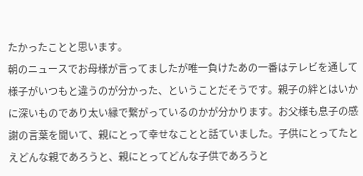たかったことと思います。
朝のニュースでお母様が言ってましたが唯一負けたあの一番はテレビを通して様子がいつもと違うのが分かった、ということだそうです。親子の絆とはいかに深いものであり太い縁で繋がっているのかが分かります。お父様も息子の感謝の言葉を聞いて、親にとって幸せなことと話ていました。子供にとってたとえどんな親であろうと、親にとってどんな子供であろうと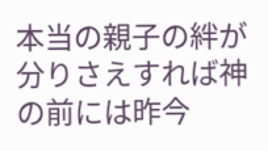本当の親子の絆が分りさえすれば神の前には昨今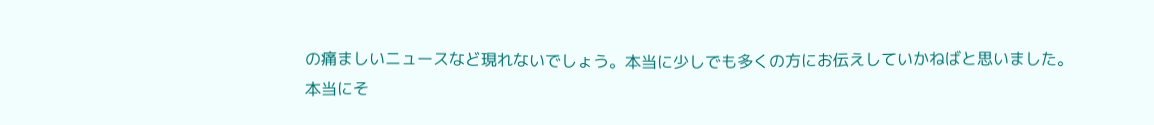の痛ましいニュースなど現れないでしょう。本当に少しでも多くの方にお伝えしていかねばと思いました。
本当にそ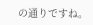の通りですね。